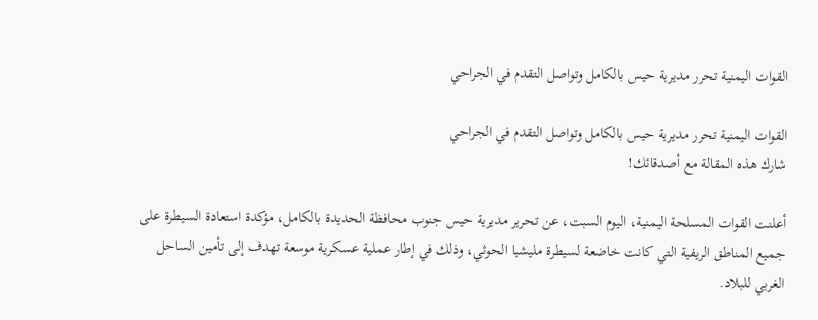القوات اليمنية تحرر مديرية حيس بالكامل وتواصل التقدم في الجراحي

القوات اليمنية تحرر مديرية حيس بالكامل وتواصل التقدم في الجراحي
شارك هذه المقالة مع أصدقائك!

أعلنت القوات المسلحة اليمنية، اليوم السبت، عن تحرير مديرية حيس جنوب محافظة الحديدة بالكامل، مؤكدة استعادة السيطرة على جميع المناطق الريفية التي كانت خاضعة لسيطرة مليشيا الحوثي، وذلك في إطار عملية عسكرية موسعة تهدف إلى تأمين الساحل الغربي للبلاد.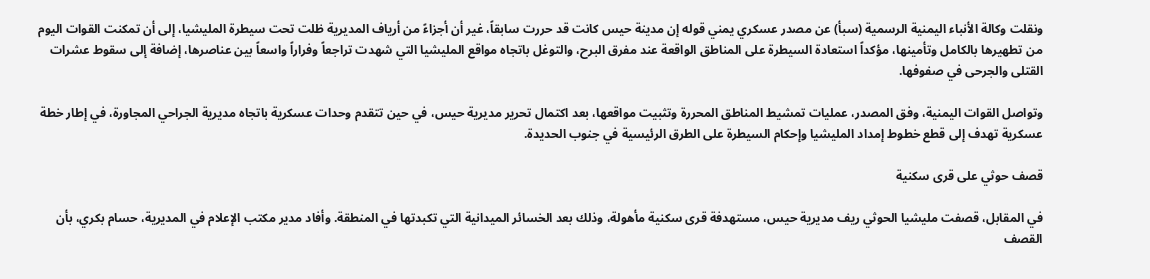ونقلت وكالة الأنباء اليمنية الرسمية (سبأ) عن مصدر عسكري يمني قوله إن مدينة حيس كانت قد حررت سابقاً، غير أن أجزاءً من أرياف المديرية ظلت تحت سيطرة المليشيا، إلى أن تمكنت القوات اليوم من تطهيرها بالكامل وتأمينها، مؤكداً استعادة السيطرة على المناطق الواقعة عند مفرق البرح، والتوغل باتجاه مواقع المليشيا التي شهدت تراجعاً وفراراً واسعاً بين عناصرها، إضافة إلى سقوط عشرات القتلى والجرحى في صفوفها.

وتواصل القوات اليمنية، وفق المصدر، عمليات تمشيط المناطق المحررة وتثبيت مواقعها، بعد اكتمال تحرير مديرية حيس، في حين تتقدم وحدات عسكرية باتجاه مديرية الجراحي المجاورة، في إطار خطة عسكرية تهدف إلى قطع خطوط إمداد المليشيا وإحكام السيطرة على الطرق الرئيسية في جنوب الحديدة.

قصف حوثي على قرى سكنية

في المقابل، قصفت مليشيا الحوثي ريف مديرية حيس، مستهدفة قرى سكنية مأهولة، وذلك بعد الخسائر الميدانية التي تكبدتها في المنطقة. وأفاد مدير مكتب الإعلام في المديرية، حسام بكري، بأن القصف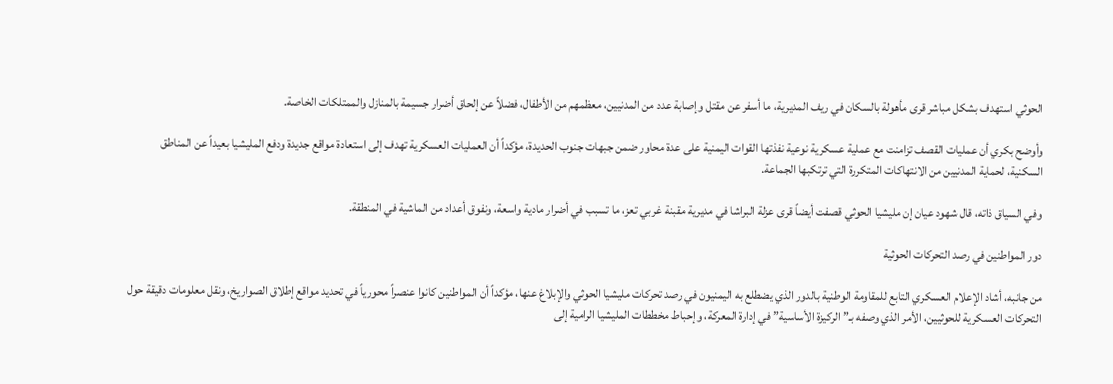الحوثي استهدف بشكل مباشر قرى مأهولة بالسكان في ريف المديرية، ما أسفر عن مقتل وإصابة عدد من المدنيين، معظمهم من الأطفال، فضلاً عن إلحاق أضرار جسيمة بالمنازل والممتلكات الخاصة.

وأوضح بكري أن عمليات القصف تزامنت مع عملية عسكرية نوعية نفذتها القوات اليمنية على عدة محاور ضمن جبهات جنوب الحديدة، مؤكداً أن العمليات العسكرية تهدف إلى استعادة مواقع جديدة ودفع المليشيا بعيداً عن المناطق السكنية، لحماية المدنيين من الانتهاكات المتكررة التي ترتكبها الجماعة.

وفي السياق ذاته، قال شهود عيان إن مليشيا الحوثي قصفت أيضاً قرى عزلة البراشا في مديرية مقبنة غربي تعز، ما تسبب في أضرار مادية واسعة، ونفوق أعداد من الماشية في المنطقة.

دور المواطنين في رصد التحركات الحوثية

من جانبه، أشاد الإعلام العسكري التابع للمقاومة الوطنية بالدور الذي يضطلع به اليمنيون في رصد تحركات مليشيا الحوثي والإبلاغ عنها، مؤكداً أن المواطنين كانوا عنصراً محورياً في تحديد مواقع إطلاق الصواريخ، ونقل معلومات دقيقة حول التحركات العسكرية للحوثيين، الأمر الذي وصفه بـ”الركيزة الأساسية” في إدارة المعركة، وإحباط مخططات المليشيا الرامية إلى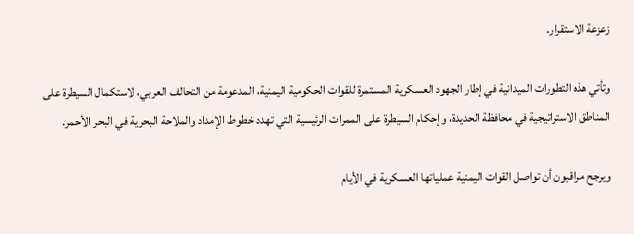زعزعة الاستقرار.

وتأتي هذه التطورات الميدانية في إطار الجهود العسكرية المستمرة للقوات الحكومية اليمنية، المدعومة من التحالف العربي، لاستكمال السيطرة على المناطق الاستراتيجية في محافظة الحديدة، وإحكام السيطرة على الممرات الرئيسية التي تهدد خطوط الإمداد والملاحة البحرية في البحر الأحمر.

ويرجح مراقبون أن تواصل القوات اليمنية عملياتها العسكرية في الأيام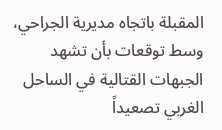المقبلة باتجاه مديرية الجراحي، وسط توقعات بأن تشهد الجبهات القتالية في الساحل الغربي تصعيداً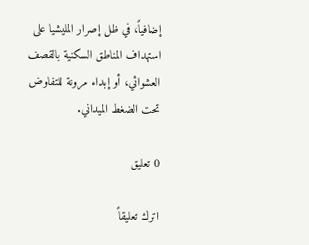إضافياً، في ظل إصرار المليشيا على استهداف المناطق السكنية بالقصف العشوائي، أو إبداء مرونة للتفاوض تحت الضغط الميداني.

0 تعليق

اترك تعليقاً